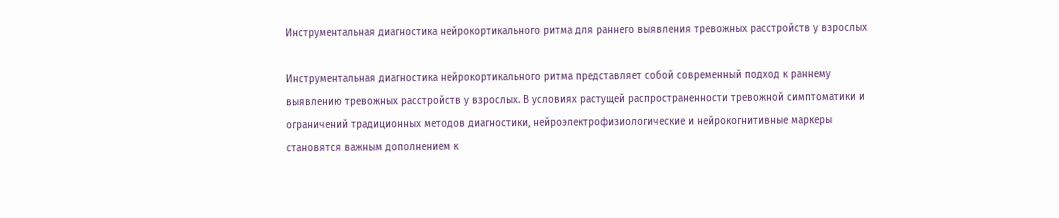Инструментальная диагностика нейрокортикального ритма для раннего выявления тревожных расстройств у взрослых

Инструментальная диагностика нейрокортикального ритма представляет собой современный подход к раннему выявлению тревожных расстройств у взрослых. В условиях растущей распространенности тревожной симптоматики и ограничений традиционных методов диагностики, нейроэлектрофизиологические и нейрокогнитивные маркеры становятся важным дополнением к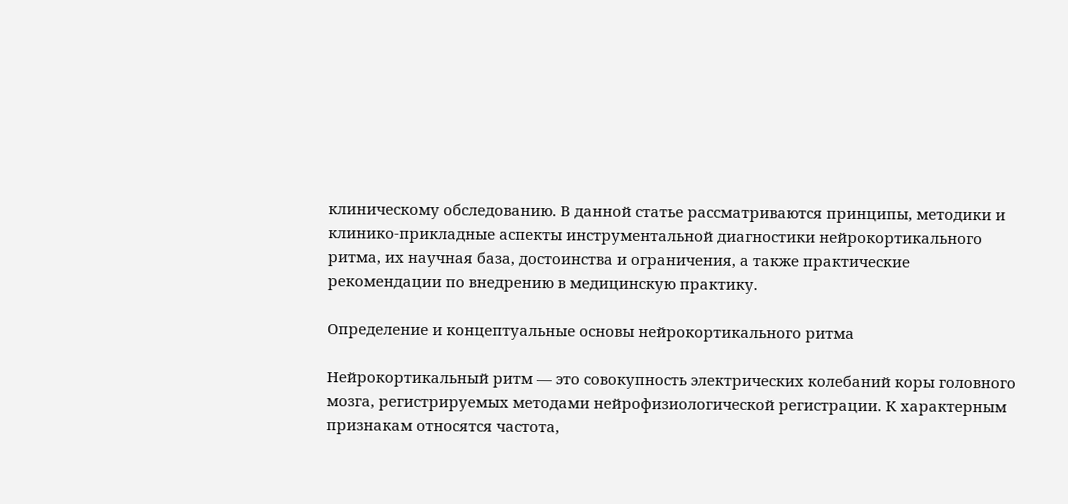клиническому обследованию. В данной статье рассматриваются принципы, методики и клинико-прикладные аспекты инструментальной диагностики нейрокортикального ритма, их научная база, достоинства и ограничения, а также практические рекомендации по внедрению в медицинскую практику.

Определение и концептуальные основы нейрокортикального ритма

Нейрокортикальный ритм — это совокупность электрических колебаний коры головного мозга, регистрируемых методами нейрофизиологической регистрации. К характерным признакам относятся частота,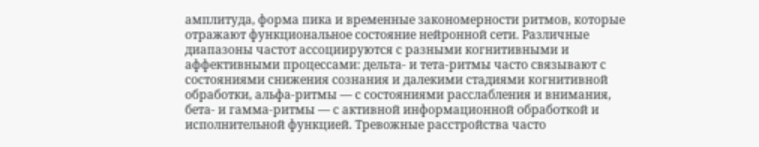амплитуда, форма пика и временные закономерности ритмов, которые отражают функциональное состояние нейронной сети. Различные диапазоны частот ассоциируются с разными когнитивными и аффективными процессами: дельта- и тета-ритмы часто связывают с состояниями снижения сознания и далекими стадиями когнитивной обработки, альфа-ритмы — с состояниями расслабления и внимания, бета- и гамма-ритмы — с активной информационной обработкой и исполнительной функцией. Тревожные расстройства часто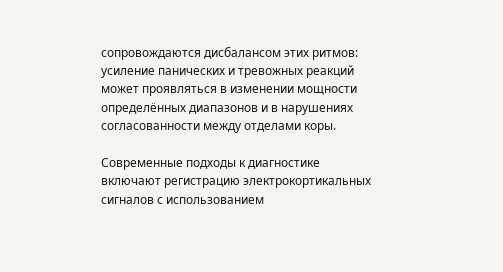сопровождаются дисбалансом этих ритмов: усиление панических и тревожных реакций может проявляться в изменении мощности определённых диапазонов и в нарушениях согласованности между отделами коры.

Современные подходы к диагностике включают регистрацию электрокортикальных сигналов с использованием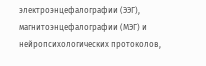электроэнцефалографии (ЭЭГ), магнитоэнцефалографии (МЭГ) и нейропсихологических протоколов,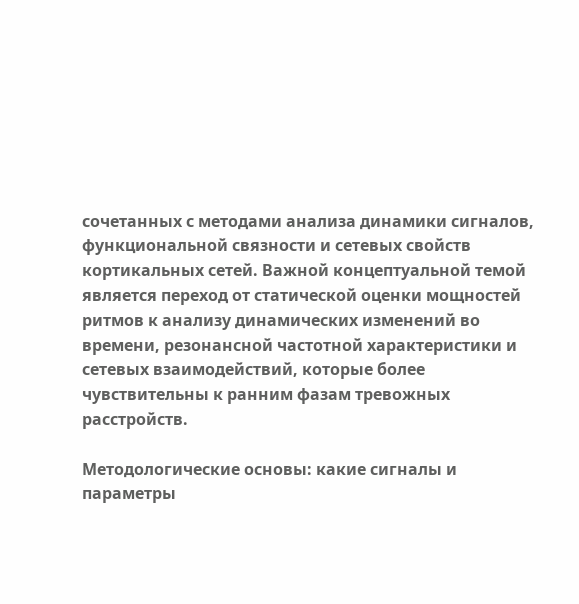сочетанных с методами анализа динамики сигналов, функциональной связности и сетевых свойств кортикальных сетей. Важной концептуальной темой является переход от статической оценки мощностей ритмов к анализу динамических изменений во времени, резонансной частотной характеристики и сетевых взаимодействий, которые более чувствительны к ранним фазам тревожных расстройств.

Методологические основы: какие сигналы и параметры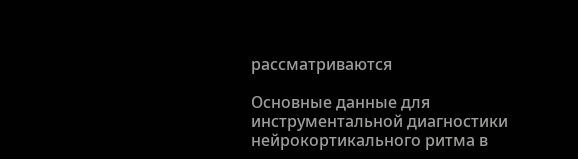рассматриваются

Основные данные для инструментальной диагностики нейрокортикального ритма в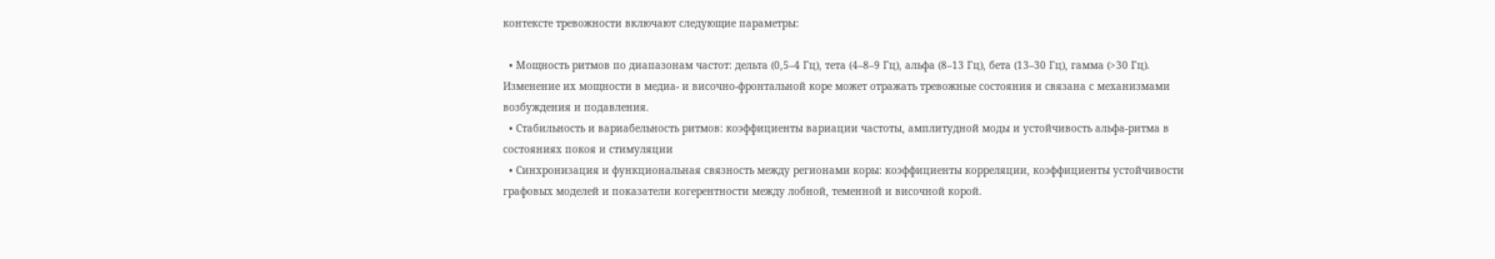контексте тревожности включают следующие параметры:

  • Мощность ритмов по диапазонам частот: дельта (0,5–4 Гц), тета (4–8–9 Гц), альфа (8–13 Гц), бета (13–30 Гц), гамма (>30 Гц). Изменение их мощности в медиа- и височно-фронтальной коре может отражать тревожные состояния и связана с механизмами возбуждения и подавления.
  • Стабильность и вариабельность ритмов: коэффициенты вариации частоты, амплитудной моды и устойчивость альфа-ритма в состояниях покоя и стимуляции
  • Синхронизация и функциональная связность между регионами коры: коэффициенты корреляции, коэффициенты устойчивости графовых моделей и показатели когерентности между лобной, теменной и височной корой.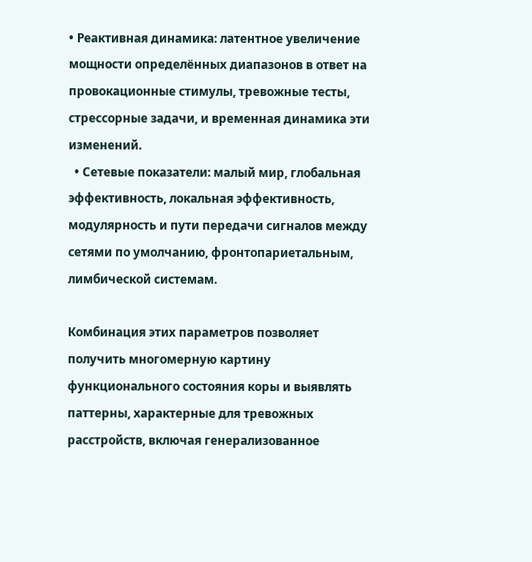• Реактивная динамика: латентное увеличение мощности определённых диапазонов в ответ на провокационные стимулы, тревожные тесты, стрессорные задачи, и временная динамика эти изменений.
  • Сетевые показатели: малый мир, глобальная эффективность, локальная эффективность, модулярность и пути передачи сигналов между сетями по умолчанию, фронтопариетальным, лимбической системам.

Комбинация этих параметров позволяет получить многомерную картину функционального состояния коры и выявлять паттерны, характерные для тревожных расстройств, включая генерализованное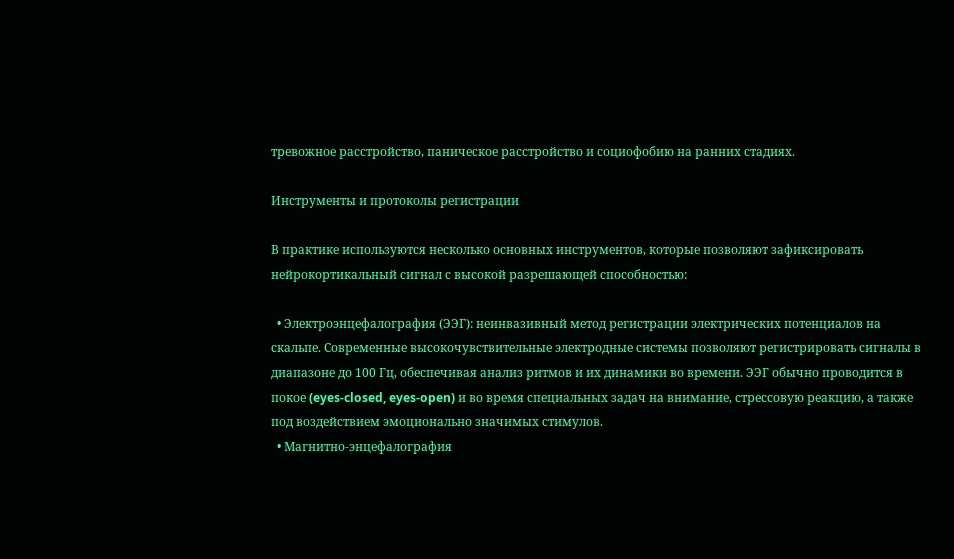тревожное расстройство, паническое расстройство и социофобию на ранних стадиях.

Инструменты и протоколы регистрации

В практике используются несколько основных инструментов, которые позволяют зафиксировать нейрокортикальный сигнал с высокой разрешающей способностью:

  • Электроэнцефалография (ЭЭГ): неинвазивный метод регистрации электрических потенциалов на скальпе. Современные высокочувствительные электродные системы позволяют регистрировать сигналы в диапазоне до 100 Гц, обеспечивая анализ ритмов и их динамики во времени. ЭЭГ обычно проводится в покое (eyes-closed, eyes-open) и во время специальных задач на внимание, стрессовую реакцию, а также под воздействием эмоционально значимых стимулов.
  • Магнитно-энцефалография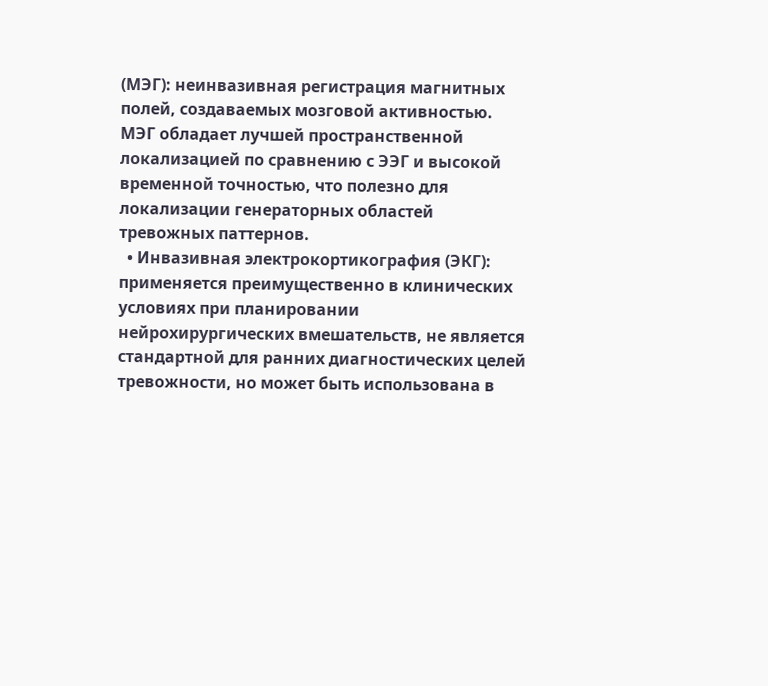(МЭГ): неинвазивная регистрация магнитных полей, создаваемых мозговой активностью. МЭГ обладает лучшей пространственной локализацией по сравнению с ЭЭГ и высокой временной точностью, что полезно для локализации генераторных областей тревожных паттернов.
  • Инвазивная электрокортикография (ЭКГ): применяется преимущественно в клинических условиях при планировании нейрохирургических вмешательств, не является стандартной для ранних диагностических целей тревожности, но может быть использована в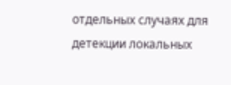отдельных случаях для детекции локальных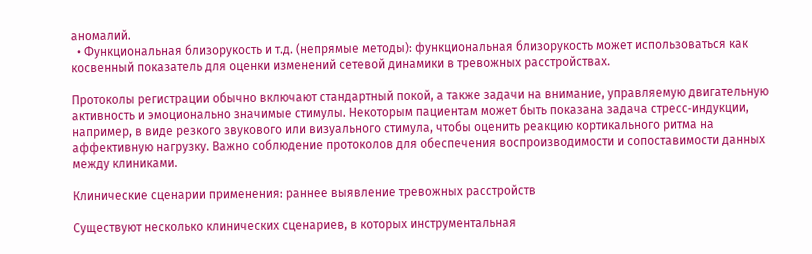аномалий.
  • Функциональная близорукость и т.д. (непрямые методы): функциональная близорукость может использоваться как косвенный показатель для оценки изменений сетевой динамики в тревожных расстройствах.

Протоколы регистрации обычно включают стандартный покой, а также задачи на внимание, управляемую двигательную активность и эмоционально значимые стимулы. Некоторым пациентам может быть показана задача стресс‑индукции, например, в виде резкого звукового или визуального стимула, чтобы оценить реакцию кортикального ритма на аффективную нагрузку. Важно соблюдение протоколов для обеспечения воспроизводимости и сопоставимости данных между клиниками.

Клинические сценарии применения: раннее выявление тревожных расстройств

Существуют несколько клинических сценариев, в которых инструментальная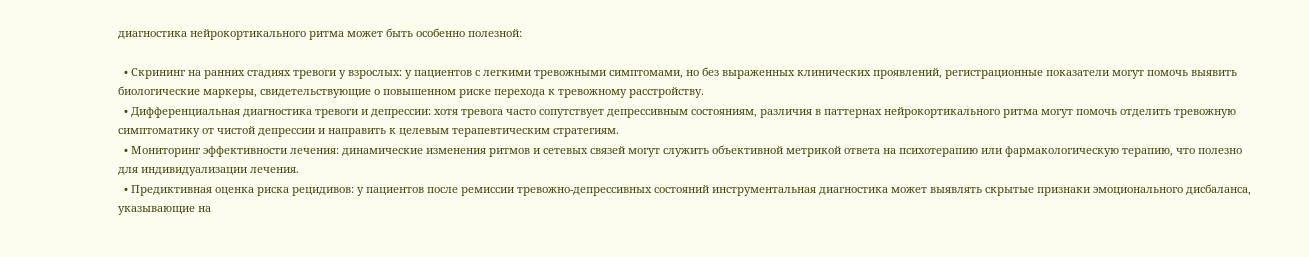диагностика нейрокортикального ритма может быть особенно полезной:

  • Скрининг на ранних стадиях тревоги у взрослых: у пациентов с легкими тревожными симптомами, но без выраженных клинических проявлений, регистрационные показатели могут помочь выявить биологические маркеры, свидетельствующие о повышенном риске перехода к тревожному расстройству.
  • Дифференциальная диагностика тревоги и депрессии: хотя тревога часто сопутствует депрессивным состояниям, различия в паттернах нейрокортикального ритма могут помочь отделить тревожную симптоматику от чистой депрессии и направить к целевым терапевтическим стратегиям.
  • Мониторинг эффективности лечения: динамические изменения ритмов и сетевых связей могут служить объективной метрикой ответа на психотерапию или фармакологическую терапию, что полезно для индивидуализации лечения.
  • Предиктивная оценка риска рецидивов: у пациентов после ремиссии тревожно-депрессивных состояний инструментальная диагностика может выявлять скрытые признаки эмоционального дисбаланса, указывающие на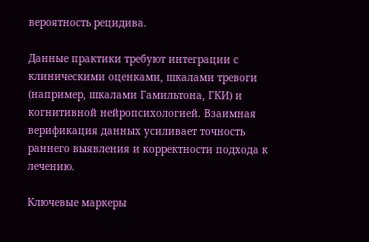вероятность рецидива.

Данные практики требуют интеграции с клиническими оценками, шкалами тревоги (например, шкалами Гамильтона, ГКИ) и когнитивной нейропсихологией. Взаимная верификация данных усиливает точность раннего выявления и корректности подхода к лечению.

Ключевые маркеры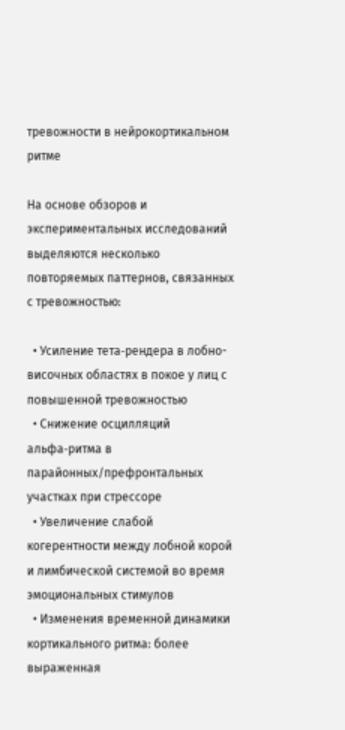тревожности в нейрокортикальном ритме

На основе обзоров и экспериментальных исследований выделяются несколько повторяемых паттернов, связанных с тревожностью:

  • Усиление тета‑рендера в лобно-височных областях в покое у лиц с повышенной тревожностью
  • Снижение осцилляций альфа‑ритма в парайонных/префронтальных участках при стрессоре
  • Увеличение слабой когерентности между лобной корой и лимбической системой во время эмоциональных стимулов
  • Изменения временной динамики кортикального ритма: более выраженная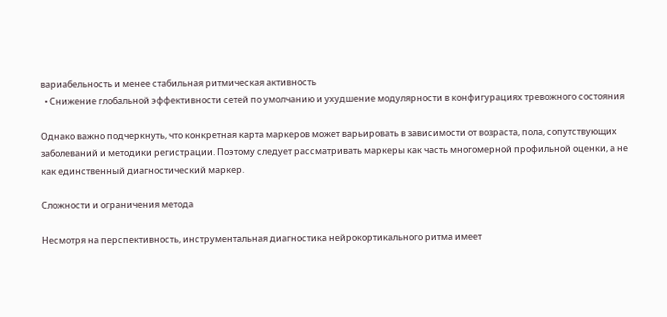вариабельность и менее стабильная ритмическая активность
  • Снижение глобальной эффективности сетей по умолчанию и ухудшение модулярности в конфигурациях тревожного состояния

Однако важно подчеркнуть, что конкретная карта маркеров может варьировать в зависимости от возраста, пола, сопутствующих заболеваний и методики регистрации. Поэтому следует рассматривать маркеры как часть многомерной профильной оценки, а не как единственный диагностический маркер.

Сложности и ограничения метода

Несмотря на перспективность, инструментальная диагностика нейрокортикального ритма имеет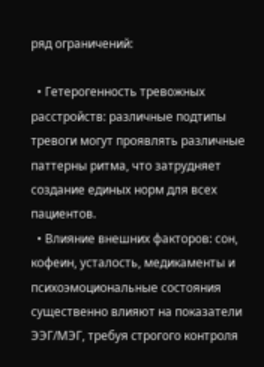ряд ограничений:

  • Гетерогенность тревожных расстройств: различные подтипы тревоги могут проявлять различные паттерны ритма, что затрудняет создание единых норм для всех пациентов.
  • Влияние внешних факторов: сон, кофеин, усталость, медикаменты и психоэмоциональные состояния существенно влияют на показатели ЭЭГ/МЭГ, требуя строгого контроля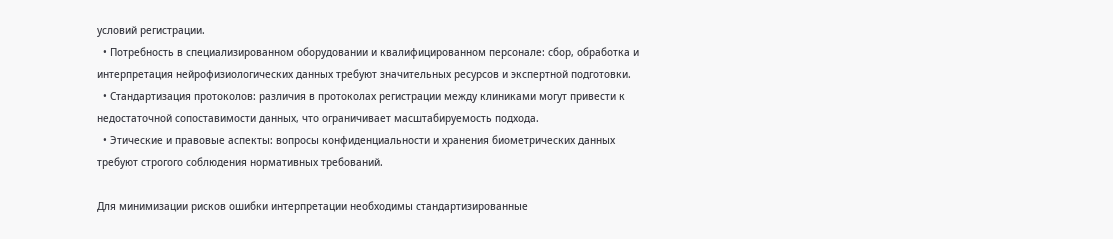условий регистрации.
  • Потребность в специализированном оборудовании и квалифицированном персонале: сбор, обработка и интерпретация нейрофизиологических данных требуют значительных ресурсов и экспертной подготовки.
  • Стандартизация протоколов: различия в протоколах регистрации между клиниками могут привести к недостаточной сопоставимости данных, что ограничивает масштабируемость подхода.
  • Этические и правовые аспекты: вопросы конфиденциальности и хранения биометрических данных требуют строгого соблюдения нормативных требований.

Для минимизации рисков ошибки интерпретации необходимы стандартизированные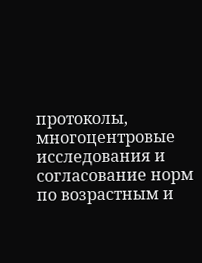протоколы, многоцентровые исследования и согласование норм по возрастным и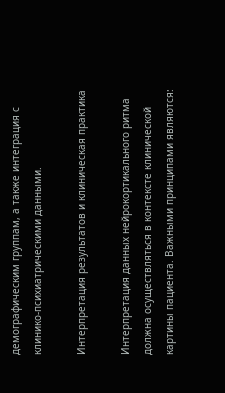демографическим группам, а также интеграция с клинико-психиатрическими данными.

Интерпретация результатов и клиническая практика

Интерпретация данных нейрокортикального ритма должна осуществляться в контексте клинической картины пациента. Важными принципами являются: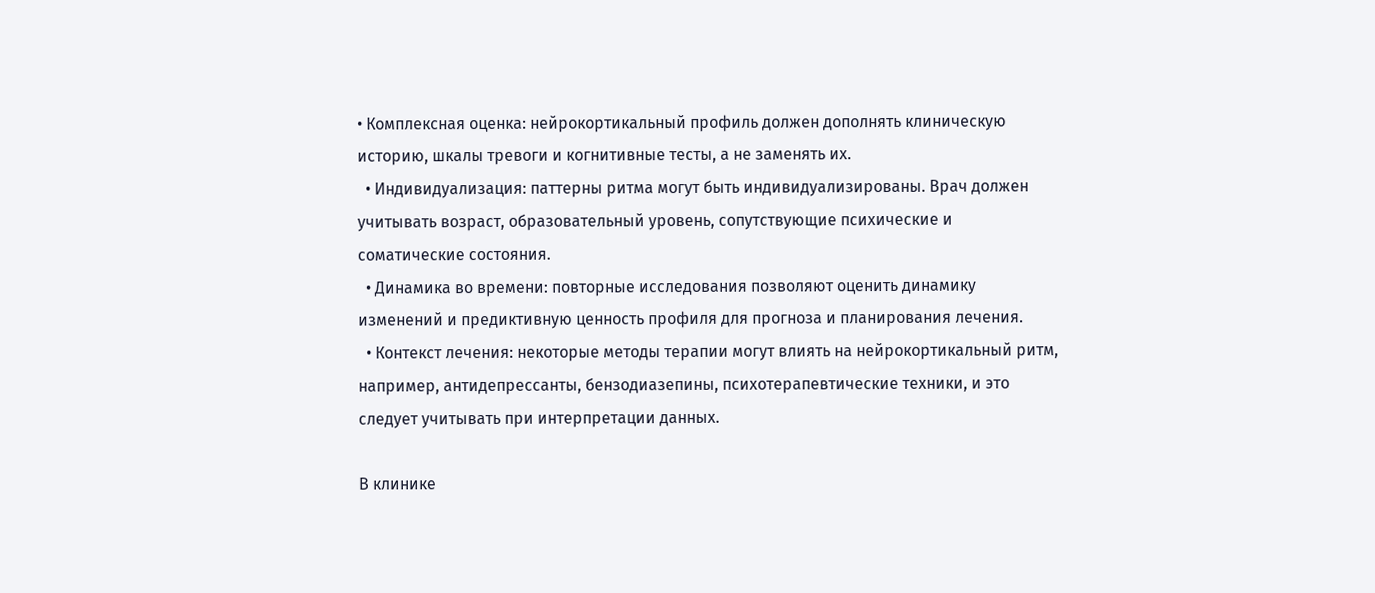• Комплексная оценка: нейрокортикальный профиль должен дополнять клиническую историю, шкалы тревоги и когнитивные тесты, а не заменять их.
  • Индивидуализация: паттерны ритма могут быть индивидуализированы. Врач должен учитывать возраст, образовательный уровень, сопутствующие психические и соматические состояния.
  • Динамика во времени: повторные исследования позволяют оценить динамику изменений и предиктивную ценность профиля для прогноза и планирования лечения.
  • Контекст лечения: некоторые методы терапии могут влиять на нейрокортикальный ритм, например, антидепрессанты, бензодиазепины, психотерапевтические техники, и это следует учитывать при интерпретации данных.

В клинике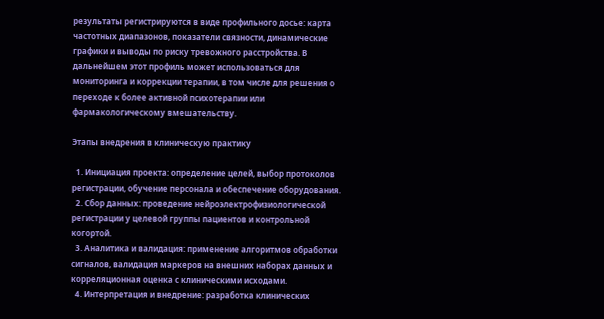результаты регистрируются в виде профильного досье: карта частотных диапазонов, показатели связности, динамические графики и выводы по риску тревожного расстройства. В дальнейшем этот профиль может использоваться для мониторинга и коррекции терапии, в том числе для решения о переходе к более активной психотерапии или фармакологическому вмешательству.

Этапы внедрения в клиническую практику

  1. Инициация проекта: определение целей, выбор протоколов регистрации, обучение персонала и обеспечение оборудования.
  2. Сбор данных: проведение нейроэлектрофизиологической регистрации у целевой группы пациентов и контрольной когортой.
  3. Аналитика и валидация: применение алгоритмов обработки сигналов, валидация маркеров на внешних наборах данных и корреляционная оценка с клиническими исходами.
  4. Интерпретация и внедрение: разработка клинических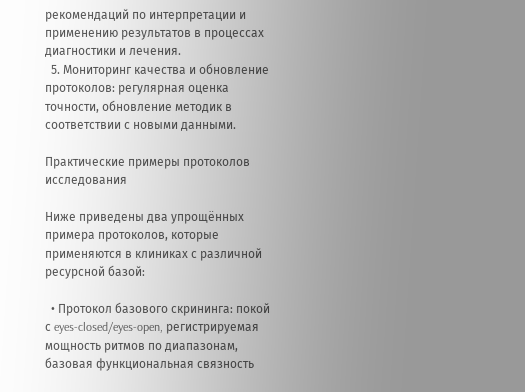рекомендаций по интерпретации и применению результатов в процессах диагностики и лечения.
  5. Мониторинг качества и обновление протоколов: регулярная оценка точности, обновление методик в соответствии с новыми данными.

Практические примеры протоколов исследования

Ниже приведены два упрощённых примера протоколов, которые применяются в клиниках с различной ресурсной базой:

  • Протокол базового скрининга: покой с eyes-closed/eyes-open, регистрируемая мощность ритмов по диапазонам, базовая функциональная связность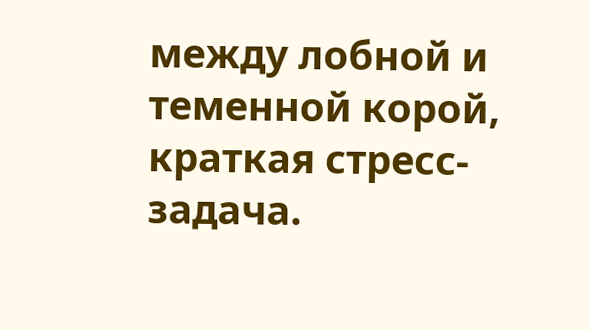между лобной и теменной корой, краткая стресс-задача.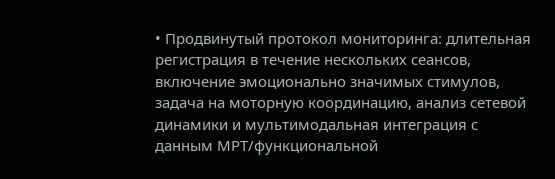• Продвинутый протокол мониторинга: длительная регистрация в течение нескольких сеансов, включение эмоционально значимых стимулов, задача на моторную координацию, анализ сетевой динамики и мультимодальная интеграция с данным МРТ/функциональной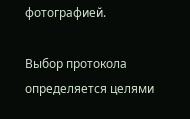фотографией.

Выбор протокола определяется целями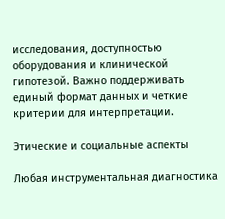исследования, доступностью оборудования и клинической гипотезой. Важно поддерживать единый формат данных и четкие критерии для интерпретации.

Этические и социальные аспекты

Любая инструментальная диагностика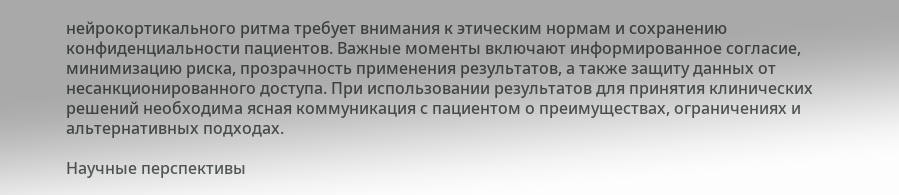нейрокортикального ритма требует внимания к этическим нормам и сохранению конфиденциальности пациентов. Важные моменты включают информированное согласие, минимизацию риска, прозрачность применения результатов, а также защиту данных от несанкционированного доступа. При использовании результатов для принятия клинических решений необходима ясная коммуникация с пациентом о преимуществах, ограничениях и альтернативных подходах.

Научные перспективы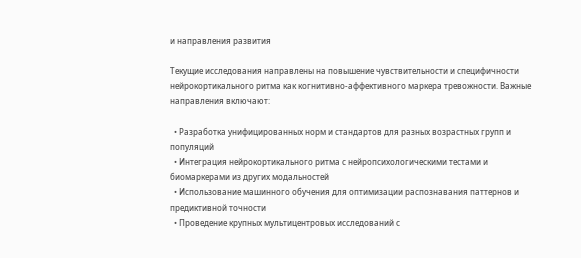и направления развития

Текущие исследования направлены на повышение чувствительности и специфичности нейрокортикального ритма как когнитивно-аффективного маркера тревожности. Важные направления включают:

  • Разработка унифицированных норм и стандартов для разных возрастных групп и популяций
  • Интеграция нейрокортикального ритма с нейропсихологическими тестами и биомаркерами из других модальностей
  • Использование машинного обучения для оптимизации распознавания паттернов и предиктивной точности
  • Проведение крупных мультицентровых исследований с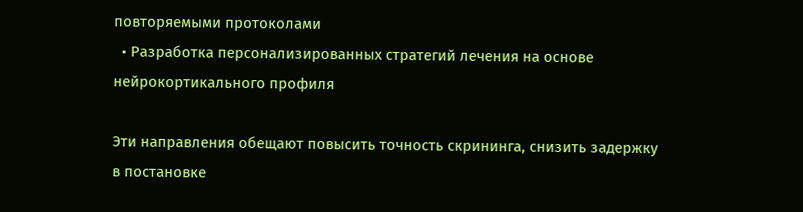повторяемыми протоколами
  • Разработка персонализированных стратегий лечения на основе нейрокортикального профиля

Эти направления обещают повысить точность скрининга, снизить задержку в постановке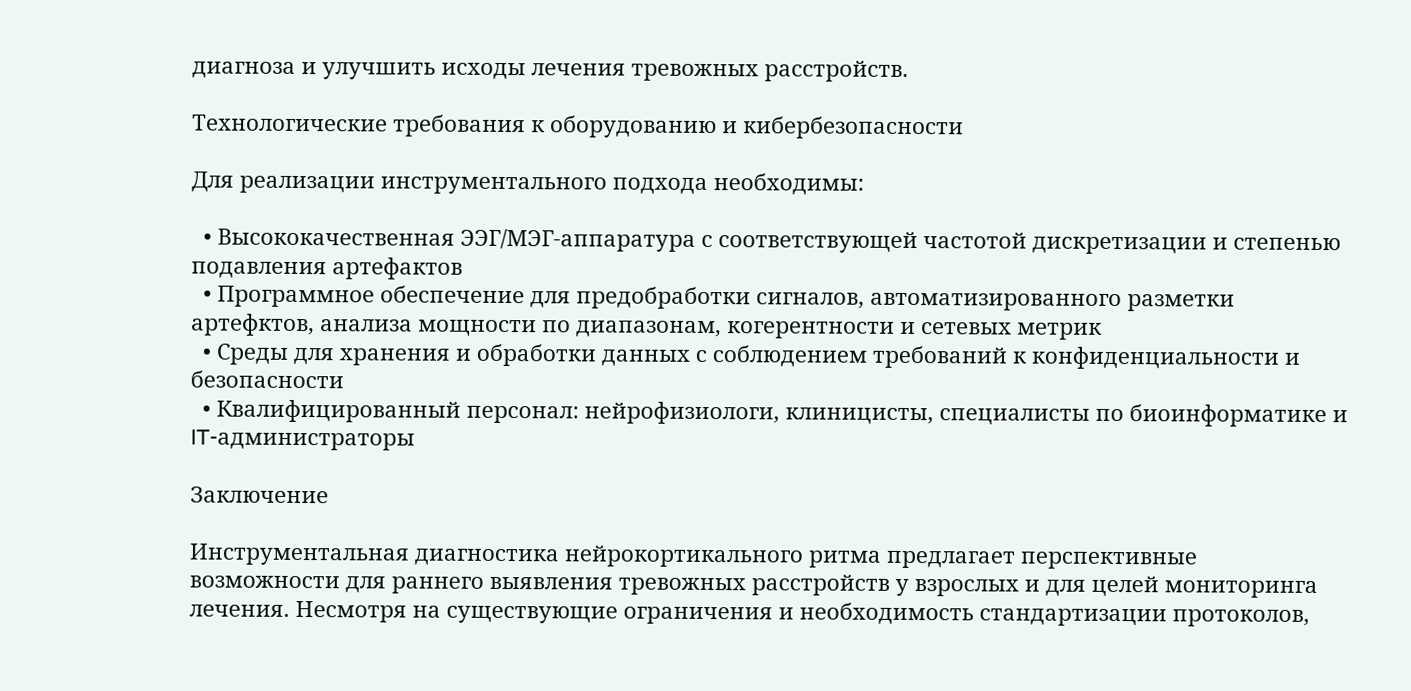диагноза и улучшить исходы лечения тревожных расстройств.

Технологические требования к оборудованию и кибербезопасности

Для реализации инструментального подхода необходимы:

  • Высококачественная ЭЭГ/МЭГ-аппаратура с соответствующей частотой дискретизации и степенью подавления артефактов
  • Программное обеспечение для предобработки сигналов, автоматизированного разметки артефктов, анализа мощности по диапазонам, когерентности и сетевых метрик
  • Среды для хранения и обработки данных с соблюдением требований к конфиденциальности и безопасности
  • Квалифицированный персонал: нейрофизиологи, клиницисты, специалисты по биоинформатике и IT-администраторы

Заключение

Инструментальная диагностика нейрокортикального ритма предлагает перспективные возможности для раннего выявления тревожных расстройств у взрослых и для целей мониторинга лечения. Несмотря на существующие ограничения и необходимость стандартизации протоколов,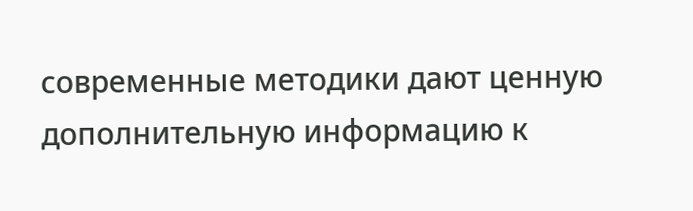современные методики дают ценную дополнительную информацию к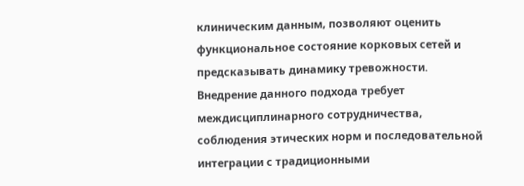клиническим данным, позволяют оценить функциональное состояние корковых сетей и предсказывать динамику тревожности. Внедрение данного подхода требует междисциплинарного сотрудничества, соблюдения этических норм и последовательной интеграции с традиционными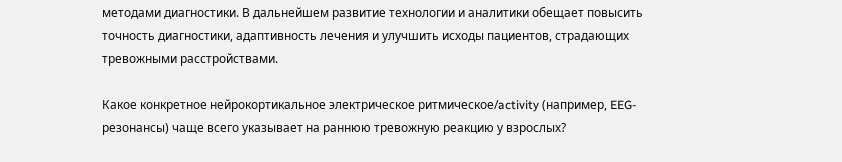методами диагностики. В дальнейшем развитие технологии и аналитики обещает повысить точность диагностики, адаптивность лечения и улучшить исходы пациентов, страдающих тревожными расстройствами.

Какое конкретное нейрокортикальное электрическое ритмическое/activity (например, EEG-резонансы) чаще всего указывает на раннюю тревожную реакцию у взрослых?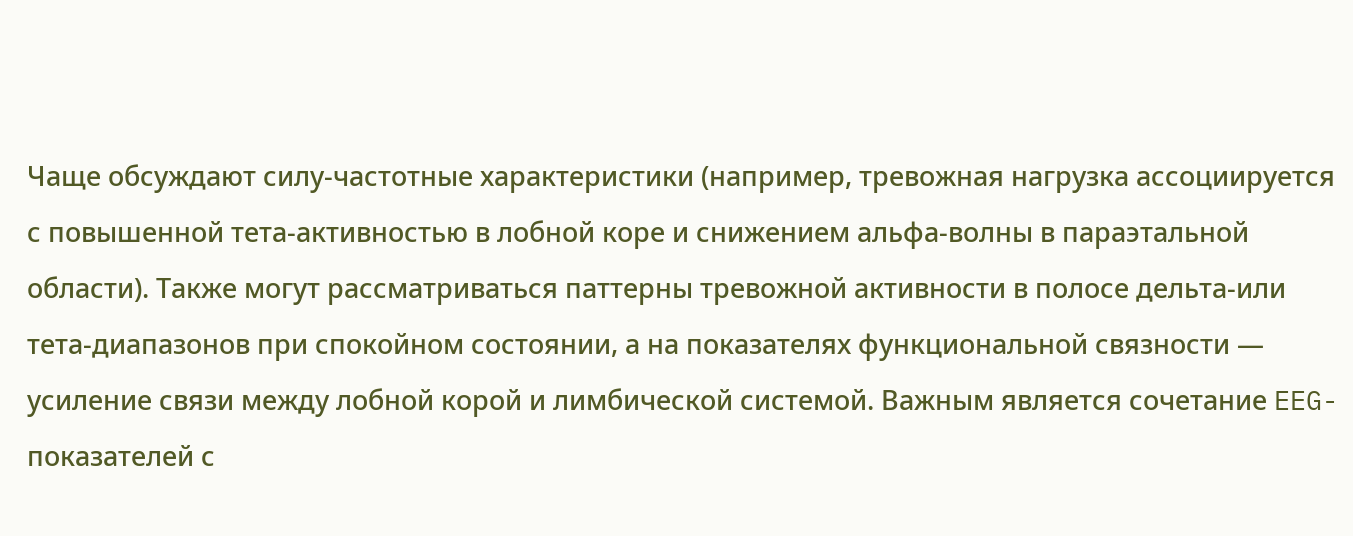Чаще обсуждают силу-частотные характеристики (например, тревожная нагрузка ассоциируется с повышенной тета-активностью в лобной коре и снижением альфа-волны в параэтальной области). Также могут рассматриваться паттерны тревожной активности в полосе дельта-или тета-диапазонов при спокойном состоянии, а на показателях функциональной связности — усиление связи между лобной корой и лимбической системой. Важным является сочетание EEG-показателей с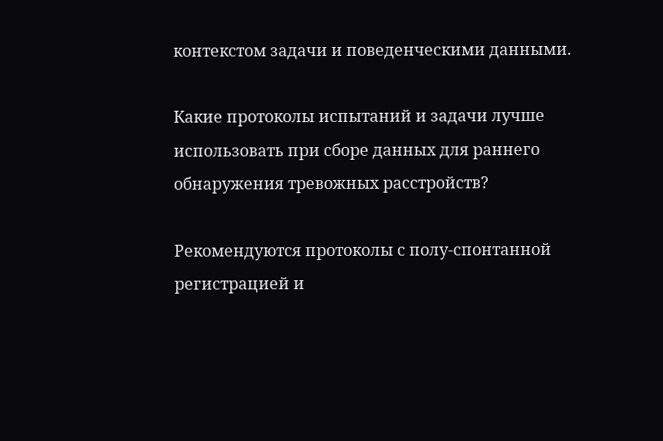контекстом задачи и поведенческими данными.

Какие протоколы испытаний и задачи лучше использовать при сборе данных для раннего обнаружения тревожных расстройств?

Рекомендуются протоколы с полу-спонтанной регистрацией и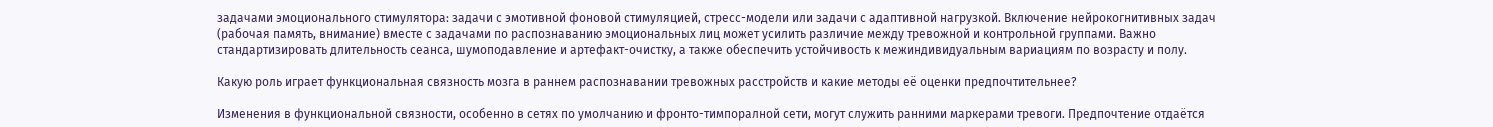задачами эмоционального стимулятора: задачи с эмотивной фоновой стимуляцией, стресс-модели или задачи с адаптивной нагрузкой. Включение нейрокогнитивных задач (рабочая память, внимание) вместе с задачами по распознаванию эмоциональных лиц может усилить различие между тревожной и контрольной группами. Важно стандартизировать длительность сеанса, шумоподавление и артефакт-очистку, а также обеспечить устойчивость к межиндивидуальным вариациям по возрасту и полу.

Какую роль играет функциональная связность мозга в раннем распознавании тревожных расстройств и какие методы её оценки предпочтительнее?

Изменения в функциональной связности, особенно в сетях по умолчанию и фронто-тимпоралной сети, могут служить ранними маркерами тревоги. Предпочтение отдаётся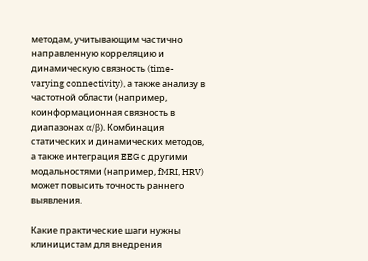методам, учитывающим частично направленную корреляцию и динамическую связность (time-varying connectivity), а также анализу в частотной области (например, коинформационная связность в диапазонах α/β). Комбинация статических и динамических методов, а также интеграция EEG с другими модальностями (например, fMRI, HRV) может повысить точность раннего выявления.

Какие практические шаги нужны клиницистам для внедрения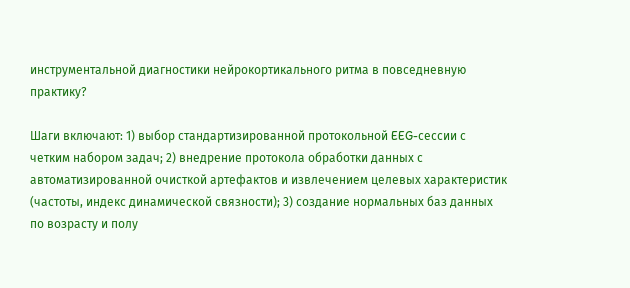инструментальной диагностики нейрокортикального ритма в повседневную практику?

Шаги включают: 1) выбор стандартизированной протокольной EEG-сессии с четким набором задач; 2) внедрение протокола обработки данных с автоматизированной очисткой артефактов и извлечением целевых характеристик (частоты, индекс динамической связности); 3) создание нормальных баз данных по возрасту и полу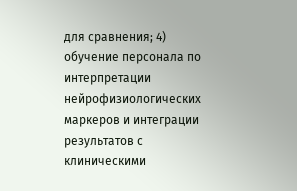для сравнения; 4) обучение персонала по интерпретации нейрофизиологических маркеров и интеграции результатов с клиническими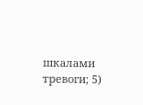шкалами тревоги; 5)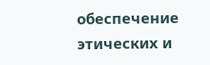обеспечение этических и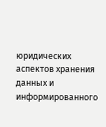юридических аспектов хранения данных и информированного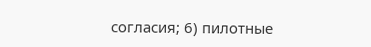согласия; 6) пилотные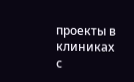проекты в клиниках с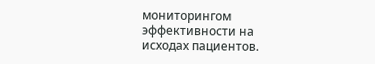мониторингом эффективности на исходах пациентов.